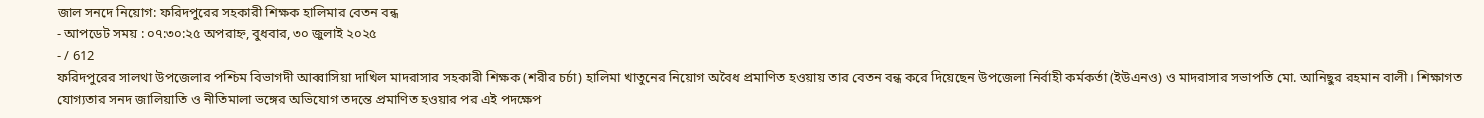জাল সনদে নিয়োগ: ফরিদপুরের সহকারী শিক্ষক হালিমার বেতন বন্ধ
- আপডেট সময় : ০৭:৩০:২৫ অপরাহ্ন, বুধবার, ৩০ জুলাই ২০২৫
- / 612
ফরিদপুরের সালথা উপজেলার পশ্চিম বিভাগদী আব্বাসিয়া দাখিল মাদরাসার সহকারী শিক্ষক (শরীর চর্চা) হালিমা খাতুনের নিয়োগ অবৈধ প্রমাণিত হওয়ায় তার বেতন বন্ধ করে দিয়েছেন উপজেলা নির্বাহী কর্মকর্তা (ইউএনও) ও মাদরাসার সভাপতি মো. আনিছুর রহমান বালী। শিক্ষাগত যোগ্যতার সনদ জালিয়াতি ও নীতিমালা ভঙ্গের অভিযোগ তদন্তে প্রমাণিত হওয়ার পর এই পদক্ষেপ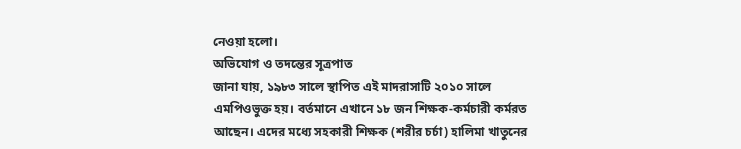নেওয়া হলো।
অভিযোগ ও তদন্তের সূত্রপাত
জানা যায়, ১৯৮৩ সালে স্থাপিত এই মাদরাসাটি ২০১০ সালে এমপিওভুক্ত হয়। বর্তমানে এখানে ১৮ জন শিক্ষক-কর্মচারী কর্মরত আছেন। এদের মধ্যে সহকারী শিক্ষক (শরীর চর্চা) হালিমা খাতুনের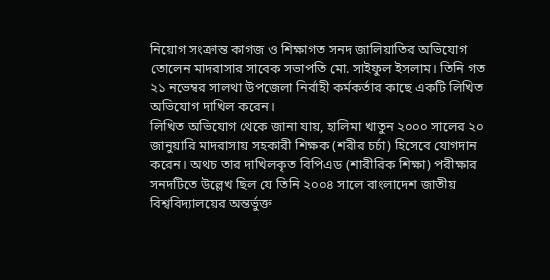নিয়োগ সংক্রান্ত কাগজ ও শিক্ষাগত সনদ জালিয়াতির অভিযোগ তোলেন মাদরাসার সাবেক সভাপতি মো. সাইফুল ইসলাম। তিনি গত ২১ নভেম্বর সালথা উপজেলা নির্বাহী কর্মকর্তার কাছে একটি লিখিত অভিযোগ দাখিল করেন।
লিখিত অভিযোগ থেকে জানা যায়, হালিমা খাতুন ২০০০ সালের ২০ জানুয়ারি মাদরাসায় সহকারী শিক্ষক (শরীর চর্চা) হিসেবে যোগদান করেন। অথচ তার দাখিলকৃত বিপিএড (শারীরিক শিক্ষা) পরীক্ষার সনদটিতে উল্লেখ ছিল যে তিনি ২০০৪ সালে বাংলাদেশ জাতীয় বিশ্ববিদ্যালয়ের অন্তর্ভুক্ত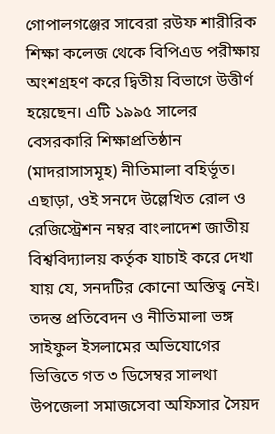গোপালগঞ্জের সাবেরা রউফ শারীরিক শিক্ষা কলেজ থেকে বিপিএড পরীক্ষায় অংশগ্রহণ করে দ্বিতীয় বিভাগে উত্তীর্ণ হয়েছেন। এটি ১৯৯৫ সালের বেসরকারি শিক্ষাপ্রতিষ্ঠান (মাদরাসাসমূহ) নীতিমালা বহির্ভূত। এছাড়া, ওই সনদে উল্লেখিত রোল ও রেজিস্ট্রেশন নম্বর বাংলাদেশ জাতীয় বিশ্ববিদ্যালয় কর্তৃক যাচাই করে দেখা যায় যে, সনদটির কোনো অস্তিত্ব নেই।
তদন্ত প্রতিবেদন ও নীতিমালা ভঙ্গ
সাইফুল ইসলামের অভিযোগের ভিত্তিতে গত ৩ ডিসেম্বর সালথা উপজেলা সমাজসেবা অফিসার সৈয়দ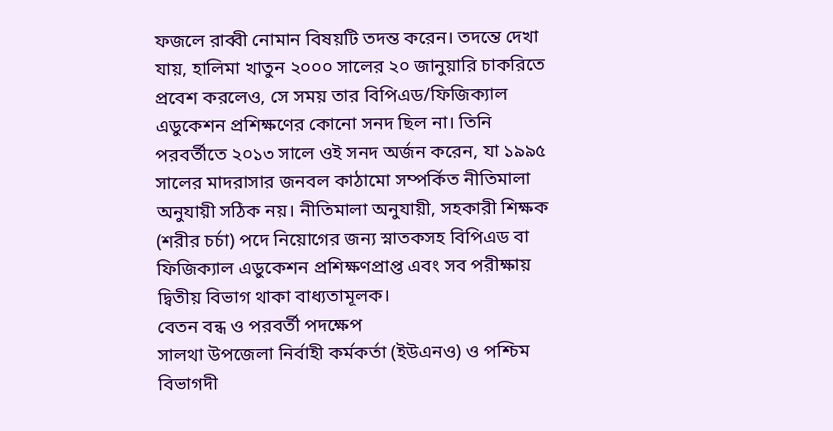ফজলে রাব্বী নোমান বিষয়টি তদন্ত করেন। তদন্তে দেখা যায়, হালিমা খাতুন ২০০০ সালের ২০ জানুয়ারি চাকরিতে প্রবেশ করলেও, সে সময় তার বিপিএড/ফিজিক্যাল এডুকেশন প্রশিক্ষণের কোনো সনদ ছিল না। তিনি পরবর্তীতে ২০১৩ সালে ওই সনদ অর্জন করেন, যা ১৯৯৫ সালের মাদরাসার জনবল কাঠামো সম্পর্কিত নীতিমালা অনুযায়ী সঠিক নয়। নীতিমালা অনুযায়ী, সহকারী শিক্ষক (শরীর চর্চা) পদে নিয়োগের জন্য স্নাতকসহ বিপিএড বা ফিজিক্যাল এডুকেশন প্রশিক্ষণপ্রাপ্ত এবং সব পরীক্ষায় দ্বিতীয় বিভাগ থাকা বাধ্যতামূলক।
বেতন বন্ধ ও পরবর্তী পদক্ষেপ
সালথা উপজেলা নির্বাহী কর্মকর্তা (ইউএনও) ও পশ্চিম বিভাগদী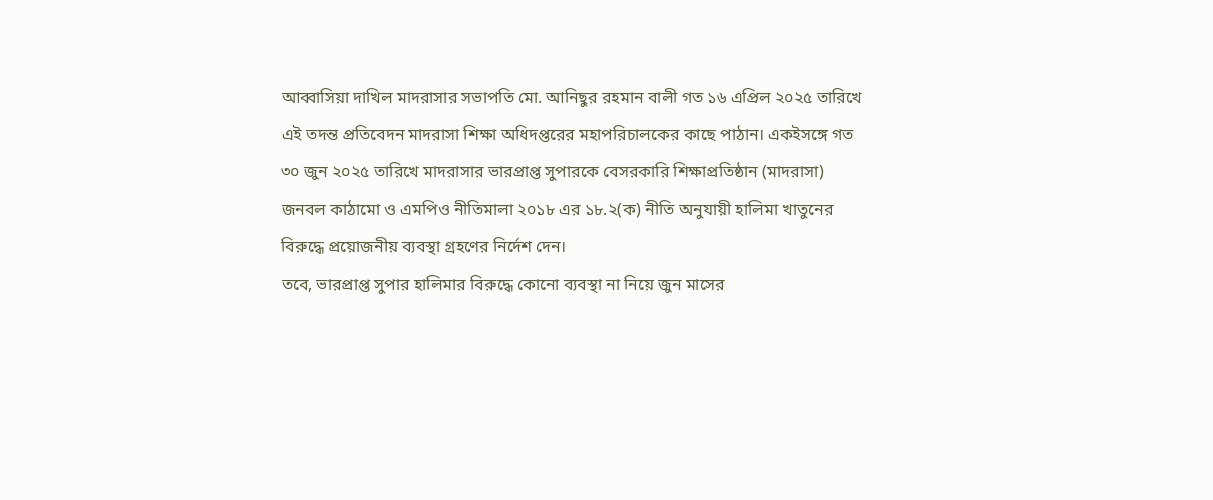আব্বাসিয়া দাখিল মাদরাসার সভাপতি মো. আনিছুর রহমান বালী গত ১৬ এপ্রিল ২০২৫ তারিখে এই তদন্ত প্রতিবেদন মাদরাসা শিক্ষা অধিদপ্তরের মহাপরিচালকের কাছে পাঠান। একইসঙ্গে গত ৩০ জুন ২০২৫ তারিখে মাদরাসার ভারপ্রাপ্ত সুপারকে বেসরকারি শিক্ষাপ্রতিষ্ঠান (মাদরাসা) জনবল কাঠামো ও এমপিও নীতিমালা ২০১৮ এর ১৮.২(ক) নীতি অনুযায়ী হালিমা খাতুনের বিরুদ্ধে প্রয়োজনীয় ব্যবস্থা গ্রহণের নির্দেশ দেন।
তবে, ভারপ্রাপ্ত সুপার হালিমার বিরুদ্ধে কোনো ব্যবস্থা না নিয়ে জুন মাসের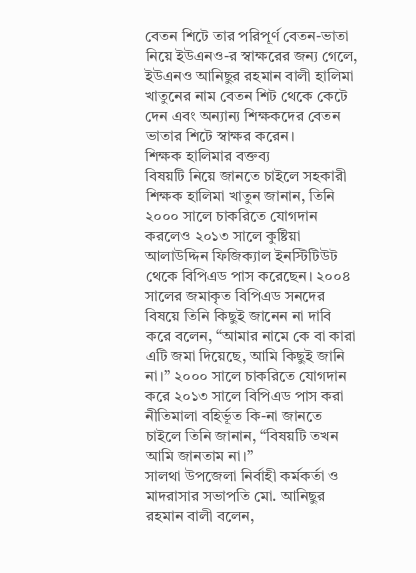বেতন শিটে তার পরিপূর্ণ বেতন-ভাতা নিয়ে ইউএনও-র স্বাক্ষরের জন্য গেলে, ইউএনও আনিছুর রহমান বালী হালিমা খাতুনের নাম বেতন শিট থেকে কেটে দেন এবং অন্যান্য শিক্ষকদের বেতন ভাতার শিটে স্বাক্ষর করেন।
শিক্ষক হালিমার বক্তব্য
বিষয়টি নিয়ে জানতে চাইলে সহকারী শিক্ষক হালিমা খাতুন জানান, তিনি ২০০০ সালে চাকরিতে যোগদান করলেও ২০১৩ সালে কুষ্টিয়া আলাউদ্দিন ফিজিক্যাল ইনস্টিটিউট থেকে বিপিএড পাস করেছেন। ২০০৪ সালের জমাকৃত বিপিএড সনদের বিষয়ে তিনি কিছুই জানেন না দাবি করে বলেন, “আমার নামে কে বা কারা এটি জমা দিয়েছে, আমি কিছুই জানি না।” ২০০০ সালে চাকরিতে যোগদান করে ২০১৩ সালে বিপিএড পাস করা নীতিমালা বহির্ভূত কি-না জানতে চাইলে তিনি জানান, “বিষয়টি তখন আমি জানতাম না।”
সালথা উপজেলা নির্বাহী কর্মকর্তা ও মাদরাসার সভাপতি মো. আনিছুর রহমান বালী বলেন,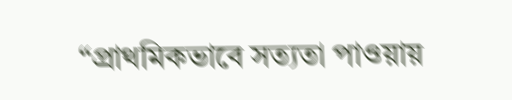“প্রাথমিকভাবে সত্যতা পাওয়ায়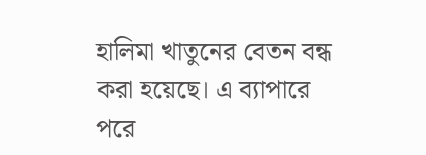হালিমা খাতুনের বেতন বন্ধ করা হয়েছে। এ ব্যাপারে পরে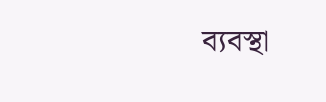ব্যবস্থা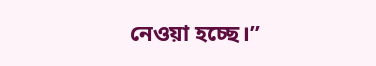নেওয়া হচ্ছে।”